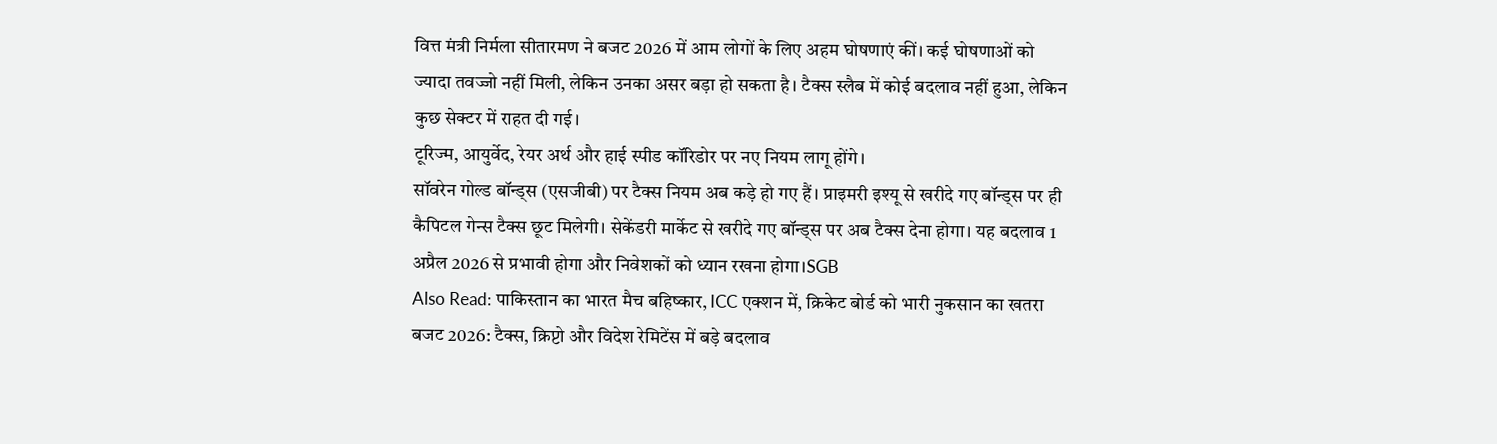वित्त मंत्री निर्मला सीतारमण ने बजट 2026 में आम लोगों के लिए अहम घोषणाएं कीं। कई घोषणाओं को ज्यादा तवज्जो नहीं मिली, लेकिन उनका असर बड़ा हो सकता है। टैक्स स्लैब में कोई बदलाव नहीं हुआ, लेकिन कुछ सेक्टर में राहत दी गई।
टूरिज्म, आयुर्वेद, रेयर अर्थ और हाई स्पीड कॉरिडोर पर नए नियम लागू होंगे।
सॉवरेन गोल्ड बॉन्ड्स (एसजीबी) पर टैक्स नियम अब कड़े हो गए हैं। प्राइमरी इश्यू से खरीदे गए बॉन्ड्स पर ही कैपिटल गेन्स टैक्स छूट मिलेगी। सेकेंडरी मार्केट से खरीदे गए बॉन्ड्स पर अब टैक्स देना होगा। यह बदलाव 1 अप्रैल 2026 से प्रभावी होगा और निवेशकों को ध्यान रखना होगा।SGB
Also Read: पाकिस्तान का भारत मैच बहिष्कार, ICC एक्शन में, क्रिकेट बोर्ड को भारी नुकसान का खतरा
बजट 2026: टैक्स, क्रिप्टो और विदेश रेमिटेंस में बड़े बदलाव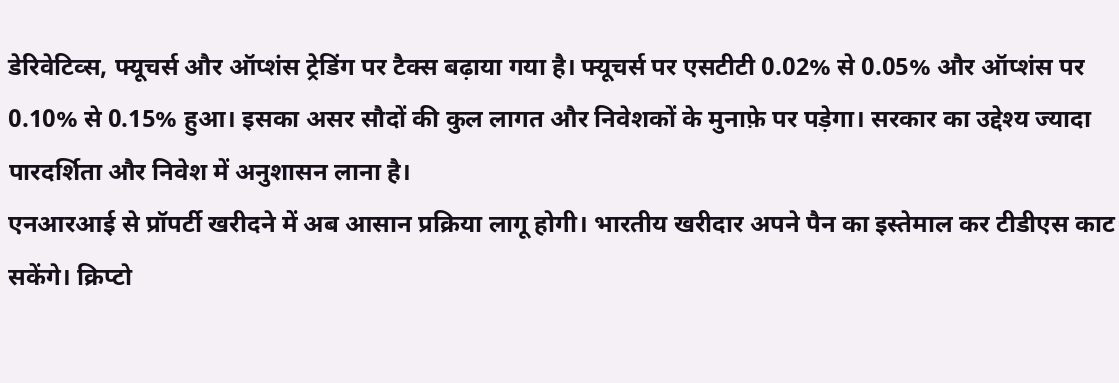डेरिवेटिव्स, फ्यूचर्स और ऑप्शंस ट्रेडिंग पर टैक्स बढ़ाया गया है। फ्यूचर्स पर एसटीटी 0.02% से 0.05% और ऑप्शंस पर 0.10% से 0.15% हुआ। इसका असर सौदों की कुल लागत और निवेशकों के मुनाफ़े पर पड़ेगा। सरकार का उद्देश्य ज्यादा पारदर्शिता और निवेश में अनुशासन लाना है।
एनआरआई से प्रॉपर्टी खरीदने में अब आसान प्रक्रिया लागू होगी। भारतीय खरीदार अपने पैन का इस्तेमाल कर टीडीएस काट सकेंगे। क्रिप्टो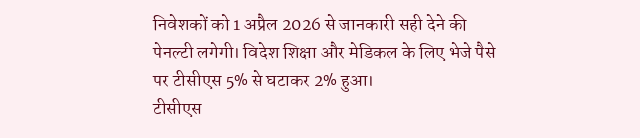निवेशकों को 1 अप्रैल 2026 से जानकारी सही देने की पेनल्टी लगेगी। विदेश शिक्षा और मेडिकल के लिए भेजे पैसे पर टीसीएस 5% से घटाकर 2% हुआ।
टीसीएस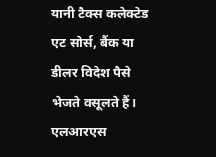यानी टैक्स कलेक्टेड एट सोर्स, बैंक या डीलर विदेश पैसे भेजते वसूलते हैं। एलआरएस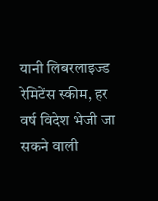यानी लिबरलाइज्ड रेमिटेंस स्कीम, हर वर्ष विदेश भेजी जा सकने वाली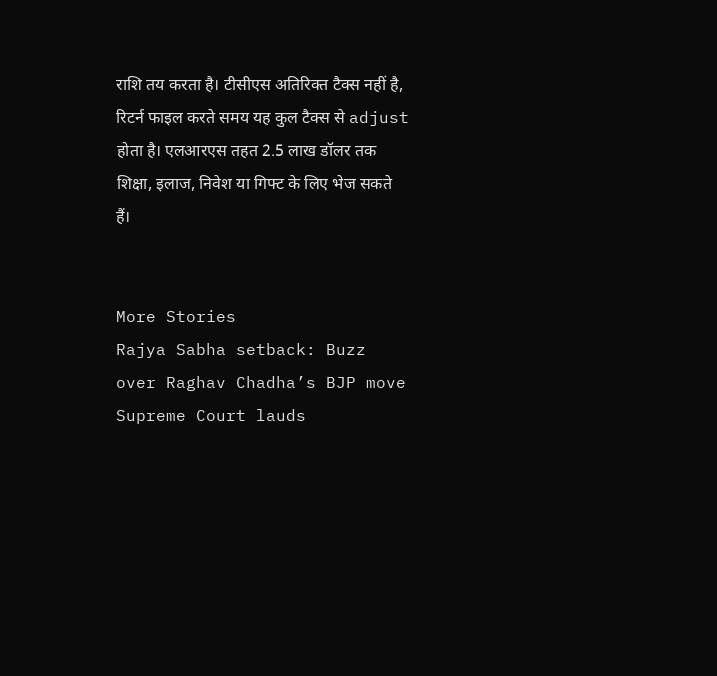राशि तय करता है। टीसीएस अतिरिक्त टैक्स नहीं है, रिटर्न फाइल करते समय यह कुल टैक्स से adjust होता है। एलआरएस तहत 2.5 लाख डॉलर तक शिक्षा, इलाज, निवेश या गिफ्ट के लिए भेज सकते हैं।


More Stories
Rajya Sabha setback: Buzz over Raghav Chadha’s BJP move
Supreme Court lauds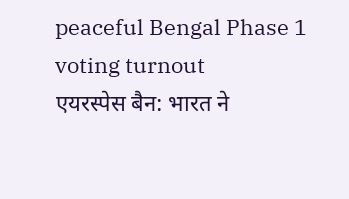peaceful Bengal Phase 1 voting turnout
एयरस्पेस बैन: भारत ने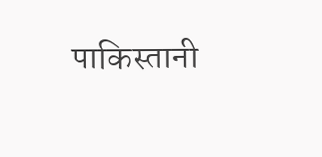पाकिस्तानी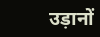उड़ानों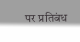पर प्रतिबंध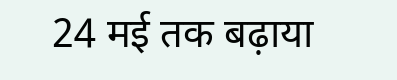24 मई तक बढ़ाया